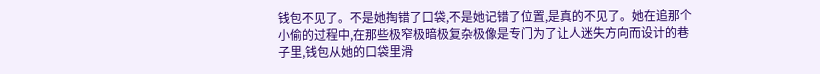钱包不见了。不是她掏错了口袋,不是她记错了位置,是真的不见了。她在追那个小偷的过程中,在那些极窄极暗极复杂极像是专门为了让人迷失方向而设计的巷子里,钱包从她的口袋里滑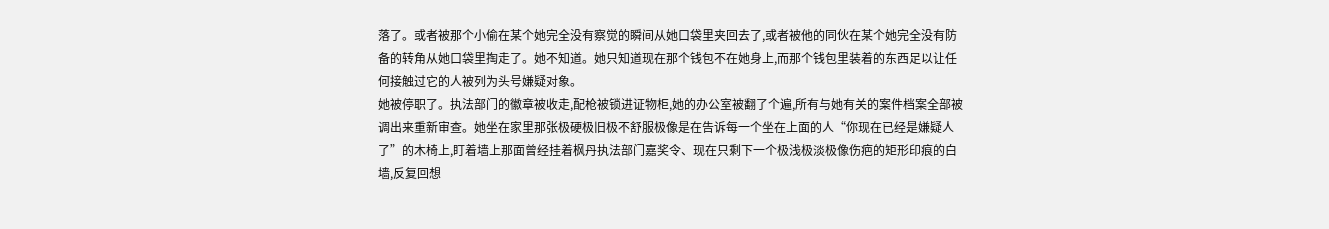落了。或者被那个小偷在某个她完全没有察觉的瞬间从她口袋里夹回去了,或者被他的同伙在某个她完全没有防备的转角从她口袋里掏走了。她不知道。她只知道现在那个钱包不在她身上,而那个钱包里装着的东西足以让任何接触过它的人被列为头号嫌疑对象。
她被停职了。执法部门的徽章被收走,配枪被锁进证物柜,她的办公室被翻了个遍,所有与她有关的案件档案全部被调出来重新审查。她坐在家里那张极硬极旧极不舒服极像是在告诉每一个坐在上面的人“你现在已经是嫌疑人了”的木椅上,盯着墙上那面曾经挂着枫丹执法部门嘉奖令、现在只剩下一个极浅极淡极像伤疤的矩形印痕的白墙,反复回想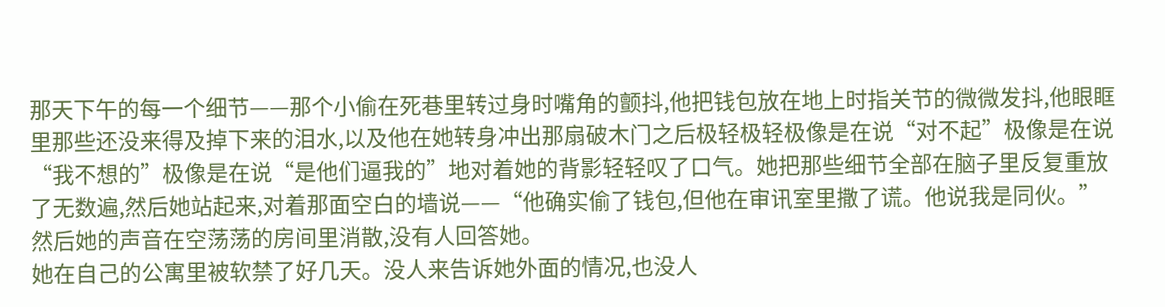那天下午的每一个细节——那个小偷在死巷里转过身时嘴角的颤抖,他把钱包放在地上时指关节的微微发抖,他眼眶里那些还没来得及掉下来的泪水,以及他在她转身冲出那扇破木门之后极轻极轻极像是在说“对不起”极像是在说“我不想的”极像是在说“是他们逼我的”地对着她的背影轻轻叹了口气。她把那些细节全部在脑子里反复重放了无数遍,然后她站起来,对着那面空白的墙说——“他确实偷了钱包,但他在审讯室里撒了谎。他说我是同伙。”然后她的声音在空荡荡的房间里消散,没有人回答她。
她在自己的公寓里被软禁了好几天。没人来告诉她外面的情况,也没人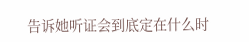告诉她听证会到底定在什么时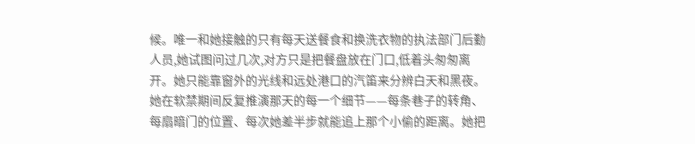候。唯一和她接触的只有每天送餐食和换洗衣物的执法部门后勤人员,她试图问过几次,对方只是把餐盘放在门口,低着头匆匆离开。她只能靠窗外的光线和远处港口的汽笛来分辨白天和黑夜。她在软禁期间反复推演那天的每一个细节——每条巷子的转角、每扇暗门的位置、每次她差半步就能追上那个小偷的距离。她把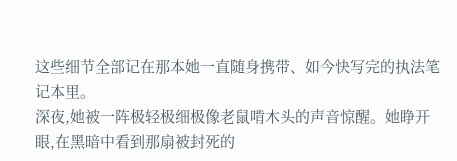这些细节全部记在那本她一直随身携带、如今快写完的执法笔记本里。
深夜,她被一阵极轻极细极像老鼠啃木头的声音惊醒。她睁开眼,在黑暗中看到那扇被封死的